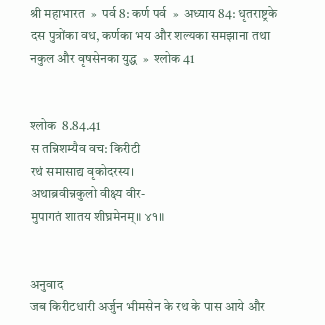श्री महाभारत  »  पर्व 8: कर्ण पर्व  »  अध्याय 84: धृतराष्ट्रके दस पुत्रोंका वध, कर्णका भय और शल्यका समझाना तथा नकुल और वृषसेनका युद्ध  »  श्लोक 41


श्लोक  8.84.41
स तन्निशम्यैव वच: किरीटी
रथं समासाद्य वृकोदरस्य।
अथाब्रवीन्नकुलो वीक्ष्य वीर-
मुपागतं शातय शीघ्रमेनम्॥ ४१॥


अनुवाद
जब किरीटधारी अर्जुन भीमसेन के रथ के पास आये और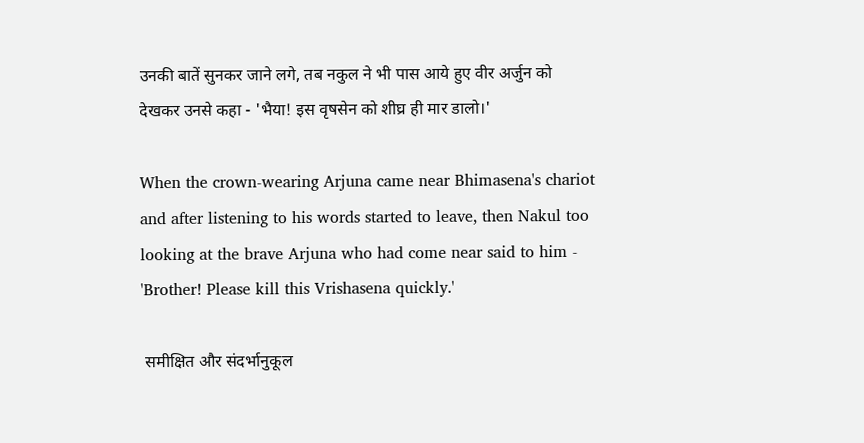उनकी बातें सुनकर जाने लगे, तब नकुल ने भी पास आये हुए वीर अर्जुन को देखकर उनसे कहा - 'भैया! इस वृषसेन को शीघ्र ही मार डालो।'

When the crown-wearing Arjuna came near Bhimasena's chariot and after listening to his words started to leave, then Nakul too looking at the brave Arjuna who had come near said to him - 'Brother! Please kill this Vrishasena quickly.'

 समीक्षित और संदर्भानुकूल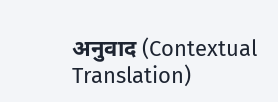अनुवाद (Contextual Translation)